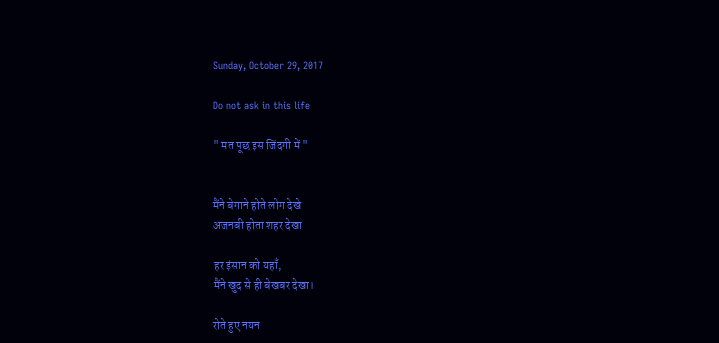Sunday, October 29, 2017

Do not ask in this life

" मत पूछ इस जिंदगी में "


मैंने बेगाने होते लोग देखे
अजनबी होता शहर देखा

हर इंसान को यहाँ,
मैंने खुद से ही बेखबर देखा।

रोते हुए नयन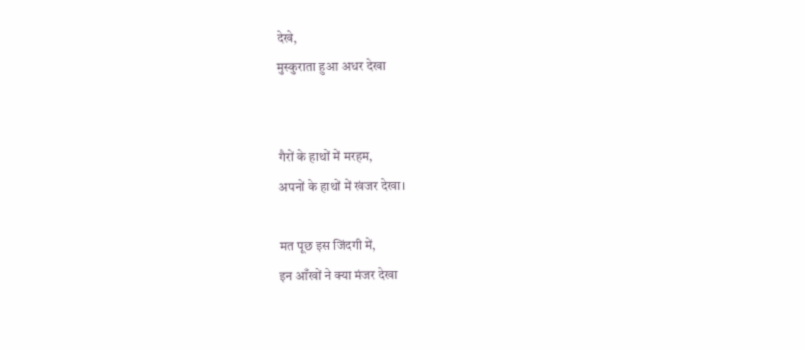देखे,
मुस्कुराता हुआ अधर देखा


गैरों के हाथों में मरहम,
अपनों के हाथों में खंजर देखा।

मत पूछ इस जिंदगी में,
इन आँखों ने क्या मंजर देखा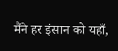मैंने हर इंसान को यहाँ,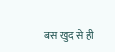बस खुद से ही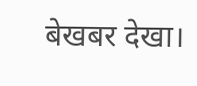बेखबर देखा।